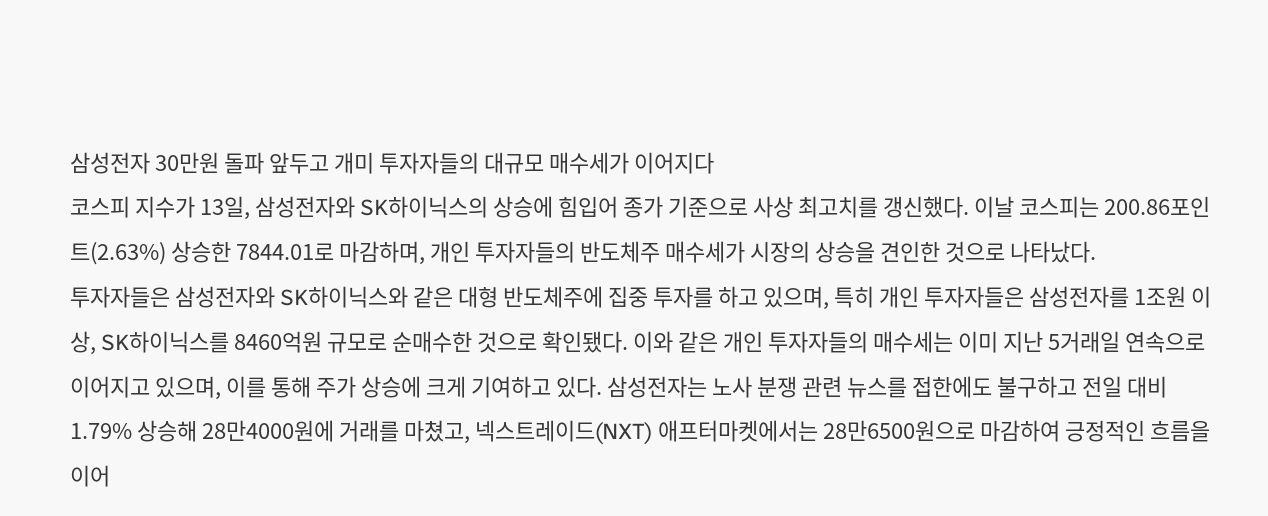삼성전자 30만원 돌파 앞두고 개미 투자자들의 대규모 매수세가 이어지다
코스피 지수가 13일, 삼성전자와 SK하이닉스의 상승에 힘입어 종가 기준으로 사상 최고치를 갱신했다. 이날 코스피는 200.86포인트(2.63%) 상승한 7844.01로 마감하며, 개인 투자자들의 반도체주 매수세가 시장의 상승을 견인한 것으로 나타났다.
투자자들은 삼성전자와 SK하이닉스와 같은 대형 반도체주에 집중 투자를 하고 있으며, 특히 개인 투자자들은 삼성전자를 1조원 이상, SK하이닉스를 8460억원 규모로 순매수한 것으로 확인됐다. 이와 같은 개인 투자자들의 매수세는 이미 지난 5거래일 연속으로 이어지고 있으며, 이를 통해 주가 상승에 크게 기여하고 있다. 삼성전자는 노사 분쟁 관련 뉴스를 접한에도 불구하고 전일 대비 1.79% 상승해 28만4000원에 거래를 마쳤고, 넥스트레이드(NXT) 애프터마켓에서는 28만6500원으로 마감하여 긍정적인 흐름을 이어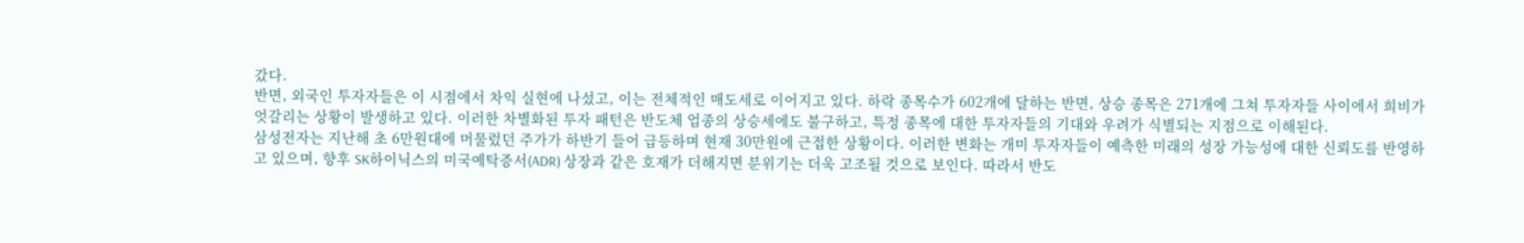갔다.
반면, 외국인 투자자들은 이 시점에서 차익 실현에 나섰고, 이는 전체적인 매도세로 이어지고 있다. 하락 종목수가 602개에 달하는 반면, 상승 종목은 271개에 그쳐 투자자들 사이에서 희비가 엇갈리는 상황이 발생하고 있다. 이러한 차별화된 투자 패턴은 반도체 업종의 상승세에도 불구하고, 특정 종목에 대한 투자자들의 기대와 우려가 식별되는 지점으로 이해된다.
삼성전자는 지난해 초 6만원대에 머물렀던 주가가 하반기 들어 급등하며 현재 30만원에 근접한 상황이다. 이러한 변화는 개미 투자자들이 예측한 미래의 성장 가능성에 대한 신뢰도를 반영하고 있으며, 향후 SK하이닉스의 미국예탁증서(ADR) 상장과 같은 호재가 더해지면 분위기는 더욱 고조될 것으로 보인다. 따라서 반도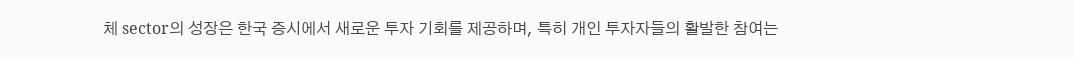체 sector의 성장은 한국 증시에서 새로운 투자 기회를 제공하며, 특히 개인 투자자들의 활발한 참여는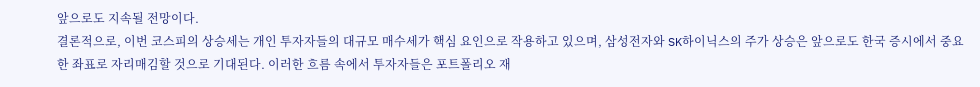앞으로도 지속될 전망이다.
결론적으로, 이번 코스피의 상승세는 개인 투자자들의 대규모 매수세가 핵심 요인으로 작용하고 있으며, 삼성전자와 SK하이닉스의 주가 상승은 앞으로도 한국 증시에서 중요한 좌표로 자리매김할 것으로 기대된다. 이러한 흐름 속에서 투자자들은 포트폴리오 재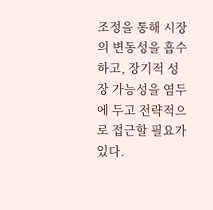조정을 통해 시장의 변동성을 흡수하고, 장기적 성장 가능성을 염두에 두고 전략적으로 접근할 필요가 있다.